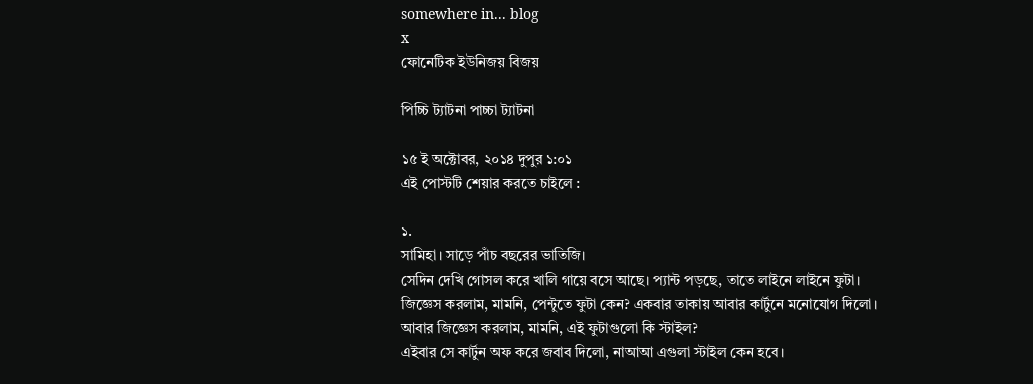somewhere in... blog
x
ফোনেটিক ইউনিজয় বিজয়

পিচ্চি ট্যাটনা পাচ্চা ট্যাটনা

১৫ ই অক্টোবর, ২০১৪ দুপুর ১:০১
এই পোস্টটি শেয়ার করতে চাইলে :

১.
সামিহা। সাড়ে পাঁচ বছরের ভাতিজি।
সেদিন দেখি গোসল করে খালি গায়ে বসে আছে। প্যান্ট পড়ছে, তাতে লাইনে লাইনে ফুটা।
জিজ্ঞেস করলাম, মামনি, পেন্টুতে ফুটা কেন? একবার তাকায় আবার কার্টুনে মনোযোগ দিলো।
আবার জিজ্ঞেস করলাম, মামনি, এই ফুটাগুলো কি স্টাইল?
এইবার সে কার্টুন অফ করে জবাব দিলো, নাআআ এগুলা স্টাইল কেন হবে।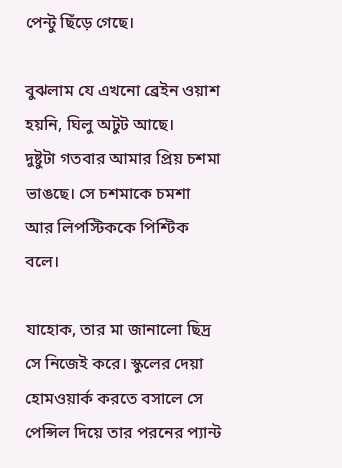পেন্টু ছিঁড়ে গেছে।

বুঝলাম যে এখনো ব্রেইন ওয়াশ হয়নি, ঘিলু অটুট আছে।
দুষ্টুটা গতবার আমার প্রিয় চশমা ভাঙছে। সে চশমাকে চমশা আর লিপস্টিককে পিশ্টিক বলে।

যাহোক, তার মা জানালো ছিদ্র সে নিজেই করে। স্কুলের দেয়া হোমওয়ার্ক করতে বসালে সে পেন্সিল দিয়ে তার পরনের প্যান্ট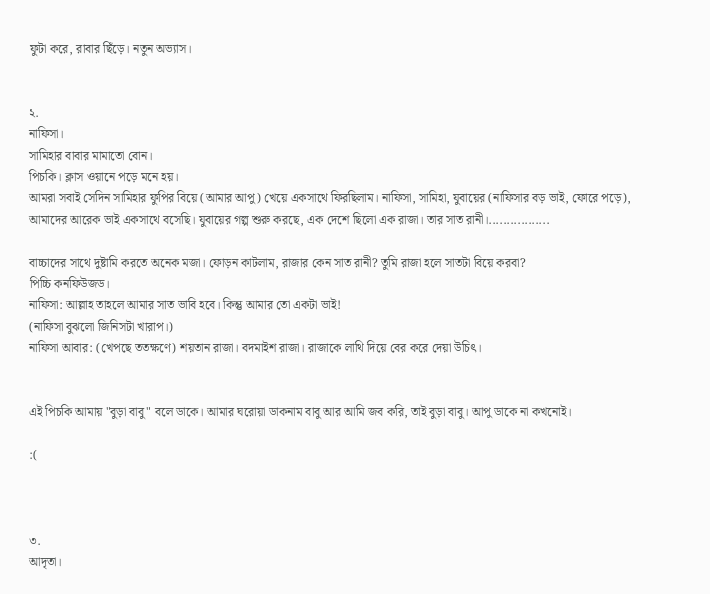ফুটা করে, রাবার ছিঁড়ে। নতুন অভ্যাস।


২.
নাফিসা।
সামিহার বাবার মামাতো বোন।
পিচকি। ক্লাস ওয়ানে পড়ে মনে হয়।
আমরা সবাই সেদিন সামিহার ফুপির বিয়ে (আমার আপু) খেয়ে একসাথে ফিরছিলাম। নাফিসা, সামিহা, যুবায়ের (নাফিসার বড় ভাই, ফোরে পড়ে), আমাদের আরেক ভাই একসাথে বসেছি। যুবায়ের গল্প শুরু করছে, এক দেশে ছিলো এক রাজা। তার সাত রানী।.................

বাচ্চাদের সাথে দুষ্টামি করতে অনেক মজা। ফোড়ন কাটলাম, রাজার কেন সাত রানী? তুমি রাজা হলে সাতটা বিয়ে করবা?
পিচ্চি কনফিউজড।
নাফিসা: আল্লাহ তাহলে আমার সাত ভাবি হবে। কিন্তু আমার তো একটা ভাই!
(নাফিসা বুঝলো জিনিসটা খারাপ।)
নাফিসা আবার: (খেপছে ততক্ষণে) শয়তান রাজা। বদমাইশ রাজা। রাজাকে লাথি দিয়ে বের করে দেয়া উচিৎ।


এই পিচকি আমায় "বুড়া বাবু" বলে ডাকে। আমার ঘরোয়া ডাকনাম বাবু আর আমি জব করি, তাই বুড়া বাবু। আপু ডাকে না কখনোই।

:(



৩.
আদৃতা।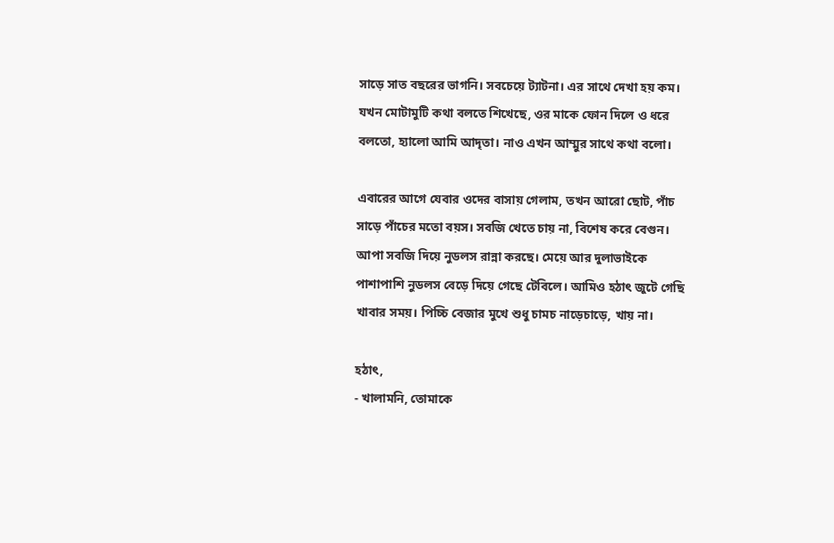সাড়ে সাত বছরের ভাগনি। সবচেয়ে ট্যাটনা। এর সাথে দেখা হয় কম। যখন মোটামুটি কথা বলতে শিখেছে, ওর মাকে ফোন দিলে ও ধরে বলতো, হ্যালো আমি আদৃতা। নাও এখন আম্মুর সাথে কথা বলো।

এবারের আগে যেবার ওদের বাসায় গেলাম, তখন আরো ছোট, পাঁচ সাড়ে পাঁচের মতো বয়স। সবজি খেতে চায় না, বিশেষ করে বেগুন। আপা সবজি দিয়ে নুডলস রান্না করছে। মেয়ে আর দুলাভাইকে পাশাপাশি নুডলস বেড়ে দিয়ে গেছে টেবিলে। আমিও হঠাৎ জুটে গেছি খাবার সময়। পিচ্চি বেজার মুখে শুধু চামচ নাড়েচাড়ে, খায় না।

হঠাৎ,
- খালামনি, তোমাকে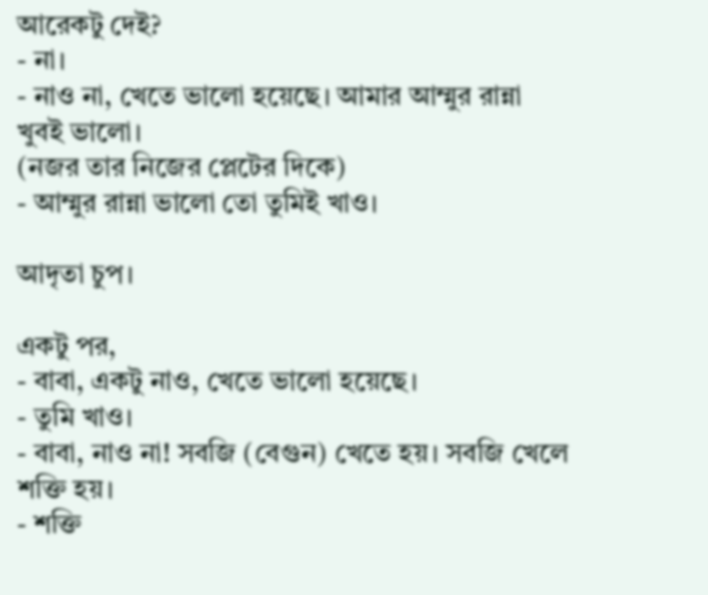আরেকটু দেই?
- না।
- নাও না, খেতে ভালো হয়েছে। আমার আম্মুর রান্না খুবই ভালো।
(নজর তার নিজের প্লেটের দিকে)
- আম্মুর রান্না ভালো তো তুমিই খাও।

আদৃতা চুপ।

একটু পর,
- বাবা, একটু নাও, খেতে ভালো হয়েছে।
- তুমি খাও।
- বাবা, নাও না! সবজি (বেগুন) খেতে হয়। সবজি খেলে শক্তি হয়।
- শক্তি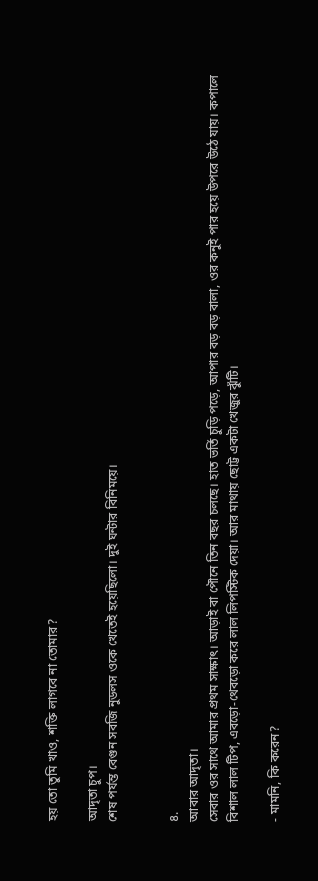হয় তো তুমি খাও, শক্তি লাগবে না তোমার?

আদৃতা চুপ।
শেষ পর্যন্ত বেগুন সবজি নুডলস ওকে খেতেই হয়েছিলো। দুই ঘন্টার বিনিময়ে।


৪.
আবার আদৃতা।
সেবার ওর সাথে আমার প্রথম সাক্ষাৎ। আড়াই বা পৌনে তিন বছর চলছে। হাত ভর্তি চুড়ি পড়ে, আপার বড় বড় বালা, ওর কনুই পার হয়ে উপরে উঠে যায়। কপালে বিশাল লাল টিপ, এবড়ো-থেবড়ো করে লাল লিপস্টিক দেয়া। আর মাথায় ছোট্ট একটা খেজুর ঝুঁটি।

- মামনি, কি করেন?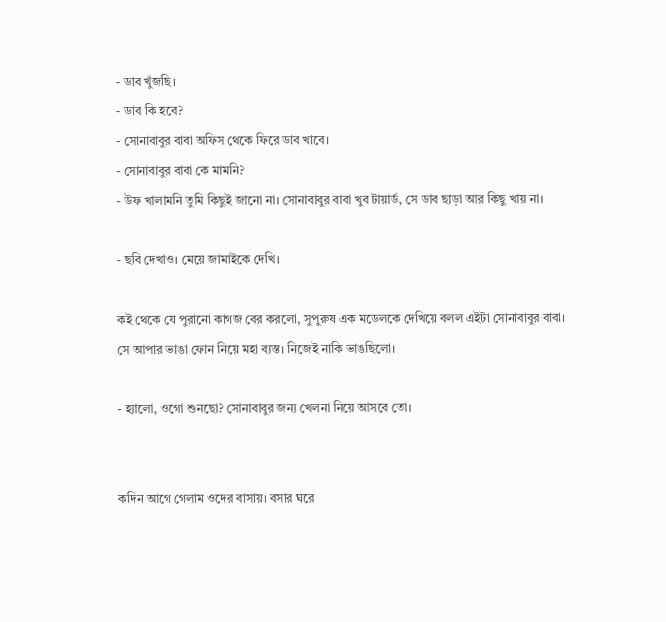- ডাব খুঁজছি।
- ডাব কি হবে?
- সোনাবাবুর বাবা অফিস থেকে ফিরে ডাব খাবে।
- সোনাবাবুর বাবা কে মামনি?
- উফ খালামনি তুমি কিছুই জানো না। সোনাবাবুর বাবা খুব টায়ার্ড, সে ডাব ছাড়া আর কিছু খায় না।

- ছবি দেখাও। মেয়ে জামাইকে দেখি।

কই থেকে যে পুরানো কাগজ বের করলো, সুপুরুষ এক মডেলকে দেখিয়ে বলল এইটা সোনাবাবুর বাবা। সে আপার ভাঙা ফোন নিয়ে মহা ব্যস্ত। নিজেই নাকি ভাঙছিলো।

- হ্যালো, ওগো শুনছো? সোনাবাবুর জন্য খেলনা নিয়ে আসবে তো।


কদিন আগে গেলাম ওদের বাসায়। বসার ঘরে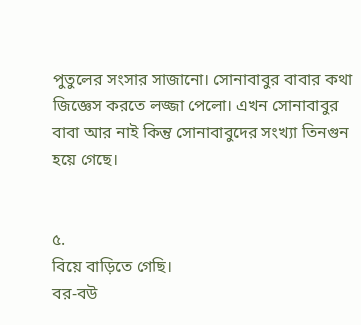পুতুলের সংসার সাজানো। সোনাবাবুর বাবার কথা জিজ্ঞেস করতে লজ্জা পেলো। এখন সোনাবাবুর বাবা আর নাই কিন্তু সোনাবাবুদের সংখ্যা তিনগুন হয়ে গেছে।


৫.
বিয়ে বাড়িতে গেছি।
বর-বউ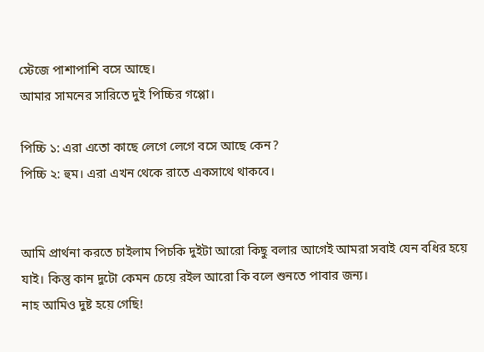স্টেজে পাশাপাশি বসে আছে।
আমার সামনের সারিতে দুই পিচ্চির গপ্পো।

পিচ্চি ১: এরা এতো কাছে লেগে লেগে বসে আছে কেন?
পিচ্চি ২: হুম। এরা এখন থেকে রাতে একসাথে থাকবে।


আমি প্রার্থনা করতে চাইলাম পিচকি দুইটা আরো কিছু বলার আগেই আমরা সবাই যেন বধির হয়ে যাই। কিন্তু কান দুটো কেমন চেয়ে রইল আরো কি বলে শুনতে পাবার জন্য।
নাহ আমিও দুষ্ট হয়ে গেছি!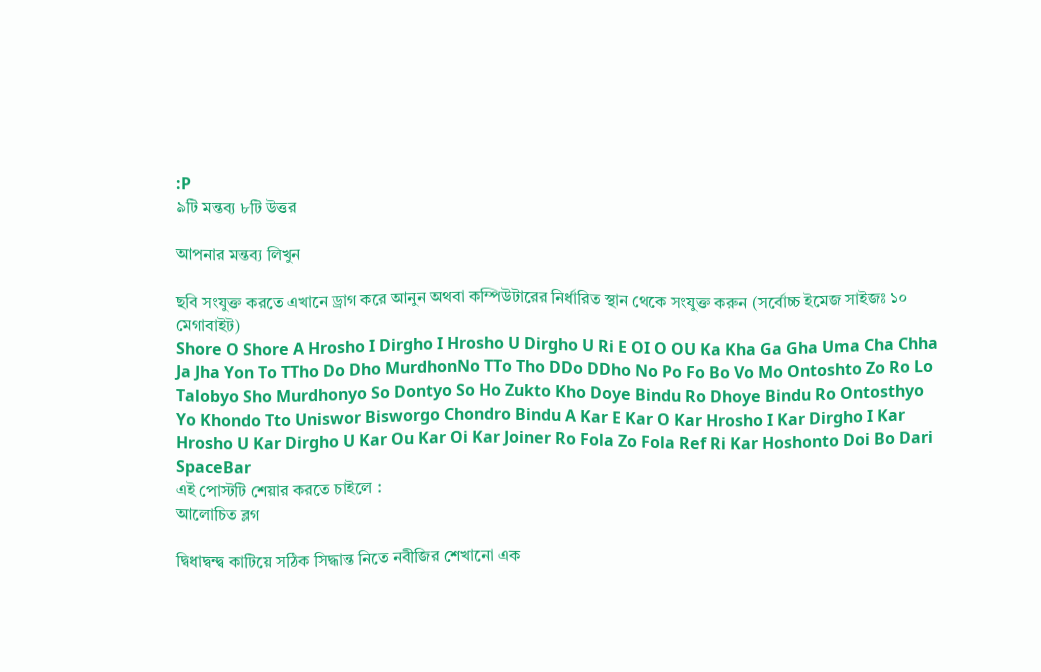:P
৯টি মন্তব্য ৮টি উত্তর

আপনার মন্তব্য লিখুন

ছবি সংযুক্ত করতে এখানে ড্রাগ করে আনুন অথবা কম্পিউটারের নির্ধারিত স্থান থেকে সংযুক্ত করুন (সর্বোচ্চ ইমেজ সাইজঃ ১০ মেগাবাইট)
Shore O Shore A Hrosho I Dirgho I Hrosho U Dirgho U Ri E OI O OU Ka Kha Ga Gha Uma Cha Chha Ja Jha Yon To TTho Do Dho MurdhonNo TTo Tho DDo DDho No Po Fo Bo Vo Mo Ontoshto Zo Ro Lo Talobyo Sho Murdhonyo So Dontyo So Ho Zukto Kho Doye Bindu Ro Dhoye Bindu Ro Ontosthyo Yo Khondo Tto Uniswor Bisworgo Chondro Bindu A Kar E Kar O Kar Hrosho I Kar Dirgho I Kar Hrosho U Kar Dirgho U Kar Ou Kar Oi Kar Joiner Ro Fola Zo Fola Ref Ri Kar Hoshonto Doi Bo Dari SpaceBar
এই পোস্টটি শেয়ার করতে চাইলে :
আলোচিত ব্লগ

দ্বিধাদ্বন্দ্ব কাটিয়ে সঠিক সিদ্ধান্ত নিতে নবীজির শেখানো এক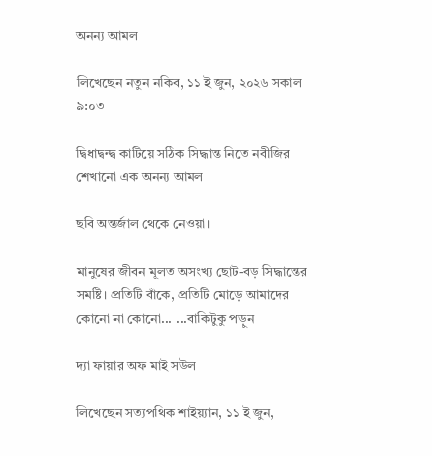অনন্য আমল

লিখেছেন নতুন নকিব, ১১ ই জুন, ২০২৬ সকাল ৯:০৩

দ্বিধাদ্বন্দ্ব কাটিয়ে সঠিক সিদ্ধান্ত নিতে নবীজির শেখানো এক অনন্য আমল

ছবি অন্তর্জাল থেকে নেওয়া।

মানুষের জীবন মূলত অসংখ্য ছোট-বড় সিদ্ধান্তের সমষ্টি। প্রতিটি বাঁকে, প্রতিটি মোড়ে আমাদের কোনো না কোনো... ...বাকিটুকু পড়ুন

দ্যা ফায়ার অফ মাই সউল

লিখেছেন সত্যপথিক শাইয়্যান, ১১ ই জুন,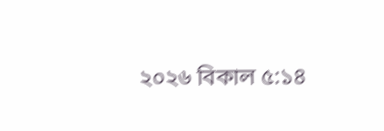২০২৬ বিকাল ৫:১৪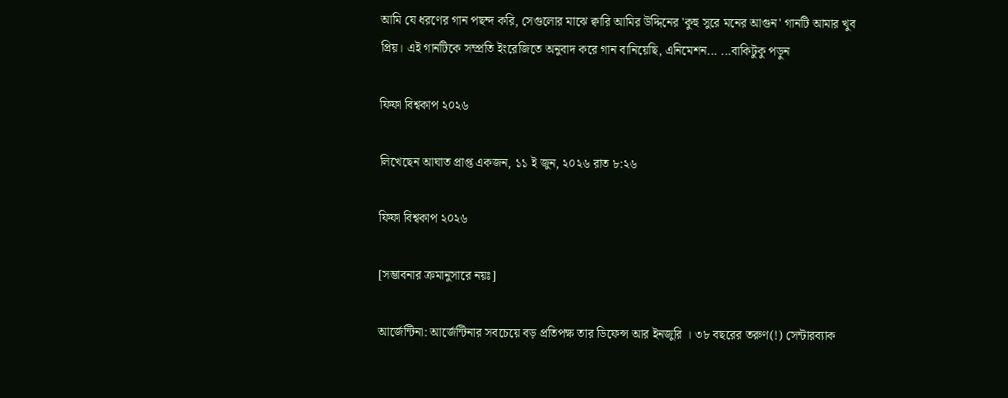আমি যে ধরণের গান পছন্দ করি, সেগুলোর মাঝে ক্বারি আমির উদ্দিনের 'কুহু সুরে মনের আগুন' গানটি আমার খুব প্রিয়। এই গানটিকে সম্প্রতি ইংরেজিতে অনুবাদ করে গান বানিয়েছি, এনিমেশন... ...বাকিটুকু পড়ুন

ফিফা বিশ্বকাপ ২০২৬

লিখেছেন আঘাত প্রাপ্ত একজন, ১১ ই জুন, ২০২৬ রাত ৮:২৬

ফিফা বিশ্বকাপ ২০২৬

[সম্ভাবনার ক্রমানুসারে নয়ঃ]

আর্জেন্টিনা: আর্জেন্টিনার সবচেয়ে বড় প্রতিপক্ষ তার ডিফেন্স আর ইনজুরি । ৩৮ বছরের তরুণ(!) সেন্টারব্যাক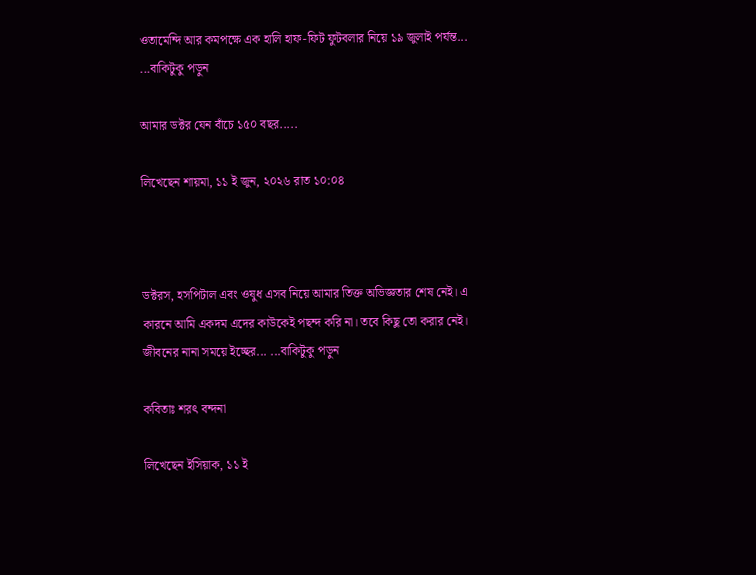ওতামেন্দি আর কমপক্ষে এক হালি হাফ-ফিট ফুটবলার নিয়ে ১৯ জুলাই পর্যন্ত... ...বাকিটুকু পড়ুন

আমার ডক্টর যেন বাঁচে ১৫০ বছর.....

লিখেছেন শায়মা, ১১ ই জুন, ২০২৬ রাত ১০:০৪



ডক্টরস, হসপিটাল এবং ওষুধ এসব নিয়ে আমার তিক্ত অভিজ্ঞতার শেষ নেই। এ কারনে আমি একদম এদের কাউকেই পছন্দ করি না। তবে কিছু তো করার নেই। জীবনের নানা সময়ে ইচ্ছের... ...বাকিটুকু পড়ুন

কবিতাঃ শরৎ বন্দনা

লিখেছেন ইসিয়াক, ১১ ই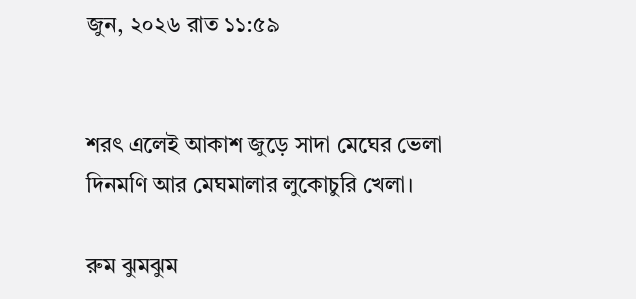জুন, ২০২৬ রাত ১১:৫৯


শরৎ এলেই আকাশ জুড়ে সাদা মেঘের ভেলা
দিনমণি আর মেঘমালার লুকোচুরি খেলা।

রুম ঝুমঝুম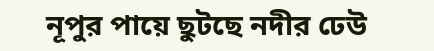নূপুর পায়ে ছুটছে নদীর ঢেউ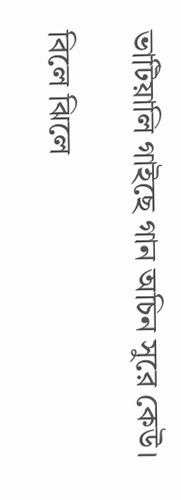ভাটিয়ালি গাইছে গান অচিন সুরে কেউ।

বিলে ঝিলে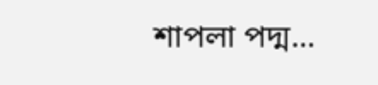শাপলা পদ্ম...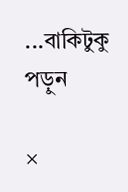...বাকিটুকু পড়ুন

×